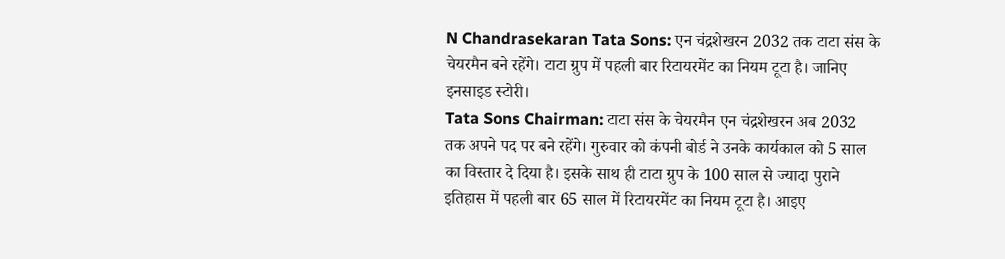N Chandrasekaran Tata Sons: एन चंद्रशेखरन 2032 तक टाटा संस के चेयरमैन बने रहेंगे। टाटा ग्रुप में पहली बार रिटायरमेंट का नियम टूटा है। जानिए इनसाइड स्टोरी।
Tata Sons Chairman: टाटा संस के चेयरमैन एन चंद्रशेखरन अब 2032 तक अपने पद पर बने रहेंगे। गुरुवार को कंपनी बोर्ड ने उनके कार्यकाल को 5 साल का विस्तार दे दिया है। इसके साथ ही टाटा ग्रुप के 100 साल से ज्यादा पुराने इतिहास में पहली बार 65 साल में रिटायरमेंट का नियम टूटा है। आइए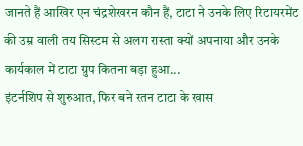जानते हैं आखिर एन चंद्रशेखरन कौन हैं, टाटा ने उनके लिए रिटायरमेंट की उम्र वाली तय सिस्टम से अलग रास्ता क्यों अपनाया और उनके कार्यकाल में टाटा ग्रुप कितना बड़ा हुआ...
इंटर्नशिप से शुरुआत, फिर बने रतन टाटा के खास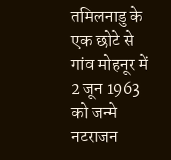तमिलनाडु के एक छोटे से गांव मोहनूर में 2 जून 1963 को जन्मे नटराजन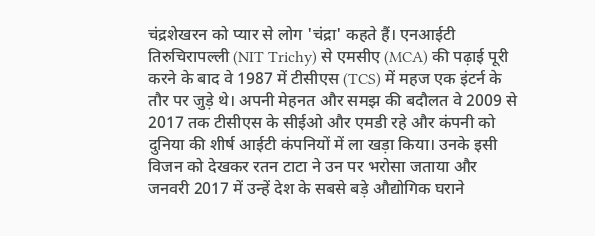चंद्रशेखरन को प्यार से लोग 'चंद्रा' कहते हैं। एनआईटी तिरुचिरापल्ली (NIT Trichy) से एमसीए (MCA) की पढ़ाई पूरी करने के बाद वे 1987 में टीसीएस (TCS) में महज एक इंटर्न के तौर पर जुड़े थे। अपनी मेहनत और समझ की बदौलत वे 2009 से 2017 तक टीसीएस के सीईओ और एमडी रहे और कंपनी को दुनिया की शीर्ष आईटी कंपनियों में ला खड़ा किया। उनके इसी विजन को देखकर रतन टाटा ने उन पर भरोसा जताया और जनवरी 2017 में उन्हें देश के सबसे बड़े औद्योगिक घराने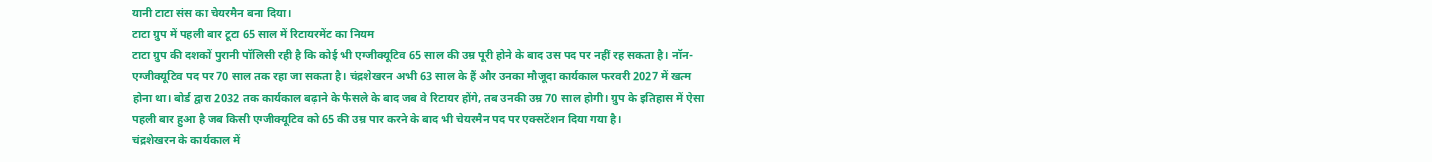यानी टाटा संस का चेयरमैन बना दिया।
टाटा ग्रुप में पहली बार टूटा 65 साल में रिटायरमेंट का नियम
टाटा ग्रुप की दशकों पुरानी पॉलिसी रही है कि कोई भी एग्जीक्यूटिव 65 साल की उम्र पूरी होने के बाद उस पद पर नहीं रह सकता है। नॉन-एग्जीक्यूटिव पद पर 70 साल तक रहा जा सकता है। चंद्रशेखरन अभी 63 साल के हैं और उनका मौजूदा कार्यकाल फरवरी 2027 में खत्म होना था। बोर्ड द्वारा 2032 तक कार्यकाल बढ़ाने के फैसले के बाद जब वे रिटायर होंगे, तब उनकी उम्र 70 साल होगी। ग्रुप के इतिहास में ऐसा पहली बार हुआ है जब किसी एग्जीक्यूटिव को 65 की उम्र पार करने के बाद भी चेयरमैन पद पर एक्सटेंशन दिया गया है।
चंद्रशेखरन के कार्यकाल में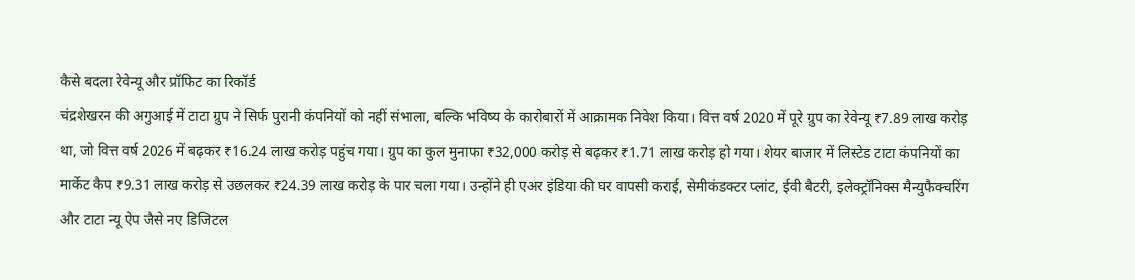कैसे बदला रेवेन्यू और प्रॉफिट का रिकॉर्ड
चंद्रशेखरन की अगुआई में टाटा ग्रुप ने सिर्फ पुरानी कंपनियों को नहीं संभाला, बल्कि भविष्य के कारोबारों में आक्रामक निवेश किया। वित्त वर्ष 2020 में पूरे ग्रुप का रेवेन्यू ₹7.89 लाख करोड़ था, जो वित्त वर्ष 2026 में बढ़कर ₹16.24 लाख करोड़ पहुंच गया। ग्रुप का कुल मुनाफा ₹32,000 करोड़ से बढ़कर ₹1.71 लाख करोड़ हो गया। शेयर बाजार में लिस्टेड टाटा कंपनियों का मार्केट कैप ₹9.31 लाख करोड़ से उछलकर ₹24.39 लाख करोड़ के पार चला गया। उन्होंने ही एअर इंडिया की घर वापसी कराई, सेमीकंडक्टर प्लांट, ईवी बैटरी, इलेक्ट्रॉनिक्स मैन्युफैक्चरिंग और टाटा न्यू ऐप जैसे नए डिजिटल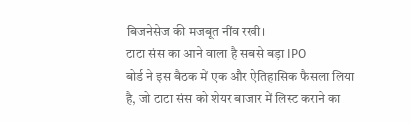बिजनेसेज की मजबूत नींव रखी।
टाटा संस का आने वाला है सबसे बड़ा IPO
बोर्ड ने इस बैठक में एक और ऐतिहासिक फैसला लिया है, जो टाटा संस को शेयर बाजार में लिस्ट कराने का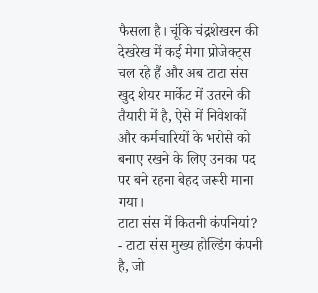फैसला है। चूंकि चंद्रशेखरन की देखरेख में कई मेगा प्रोजेक्ट्स चल रहे हैं और अब टाटा संस खुद शेयर मार्केट में उतरने की तैयारी में है, ऐसे में निवेशकों और कर्मचारियों के भरोसे को बनाए रखने के लिए उनका पद पर बने रहना बेहद जरूरी माना गया।
टाटा संस में कितनी कंपनियां?
- टाटा संस मुख्य होल्डिंग कंपनी है, जो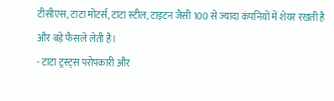टीसीएस, टाटा मोटर्स, टाटा स्टील, टाइटन जैसी 100 से ज्यादा कंपनियों में शेयर रखती है और बड़े फैसले लेती है।
- टाटा ट्रस्ट्स परोपकारी और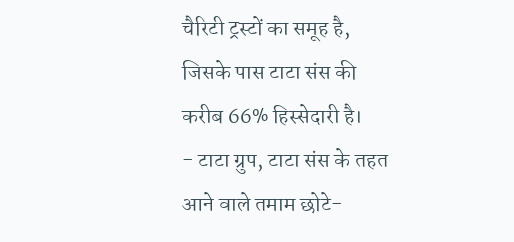चैरिटी ट्रस्टों का समूह है, जिसके पास टाटा संस की करीब 66% हिस्सेदारी है।
- टाटा ग्रुप, टाटा संस के तहत आने वाले तमाम छोटे-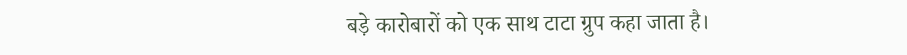बड़े कारोबारों को एक साथ टाटा ग्रुप कहा जाता है।